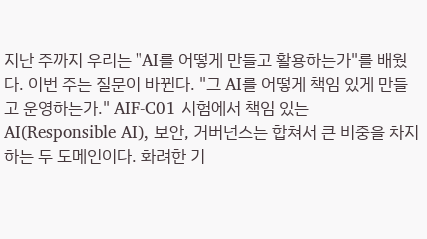지난 주까지 우리는 "AI를 어떻게 만들고 활용하는가"를 배웠다. 이번 주는 질문이 바뀐다. "그 AI를 어떻게 책임 있게 만들고 운영하는가." AIF-C01 시험에서 책임 있는 AI(Responsible AI), 보안, 거버넌스는 합쳐서 큰 비중을 차지하는 두 도메인이다. 화려한 기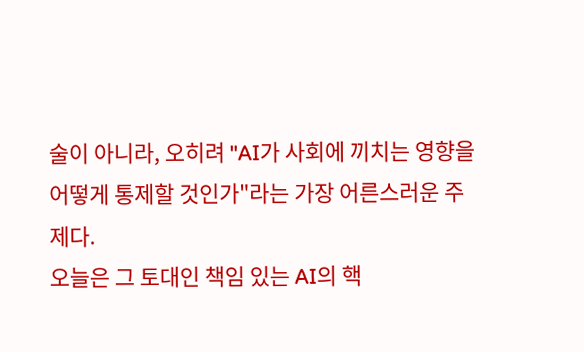술이 아니라, 오히려 "AI가 사회에 끼치는 영향을 어떻게 통제할 것인가"라는 가장 어른스러운 주제다.
오늘은 그 토대인 책임 있는 AI의 핵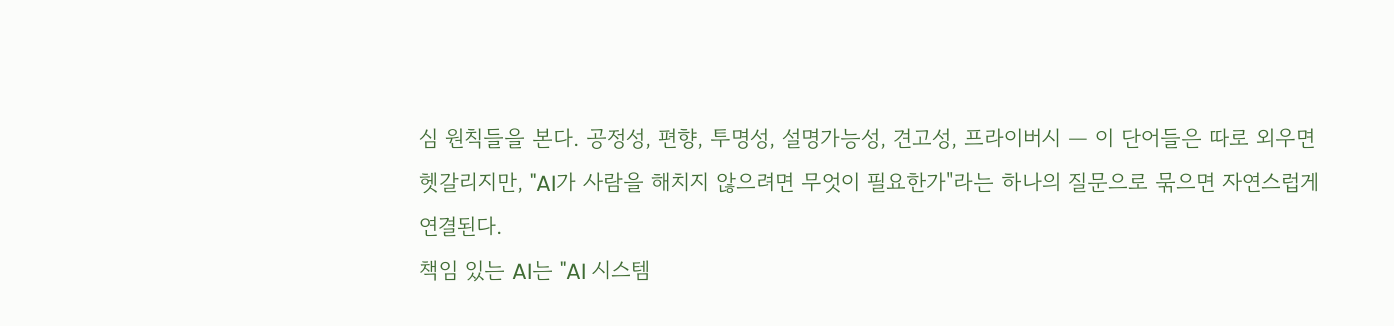심 원칙들을 본다. 공정성, 편향, 투명성, 설명가능성, 견고성, 프라이버시 — 이 단어들은 따로 외우면 헷갈리지만, "AI가 사람을 해치지 않으려면 무엇이 필요한가"라는 하나의 질문으로 묶으면 자연스럽게 연결된다.
책임 있는 AI는 "AI 시스템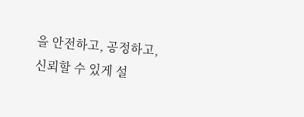을 안전하고, 공정하고, 신뢰할 수 있게 설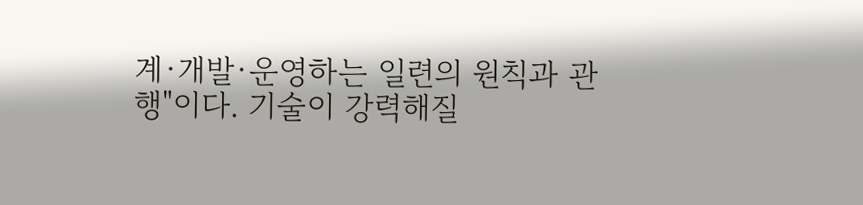계·개발·운영하는 일련의 원칙과 관행"이다. 기술이 강력해질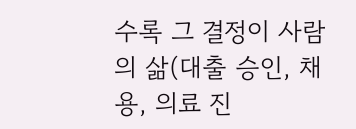수록 그 결정이 사람의 삶(대출 승인, 채용, 의료 진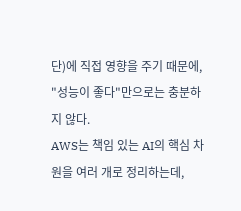단)에 직접 영향을 주기 때문에, "성능이 좋다"만으로는 충분하지 않다.
AWS는 책임 있는 AI의 핵심 차원을 여러 개로 정리하는데,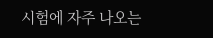시험에 자주 나오는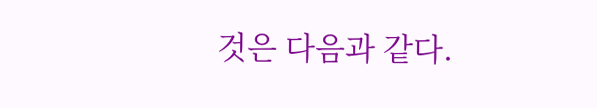것은 다음과 같다.